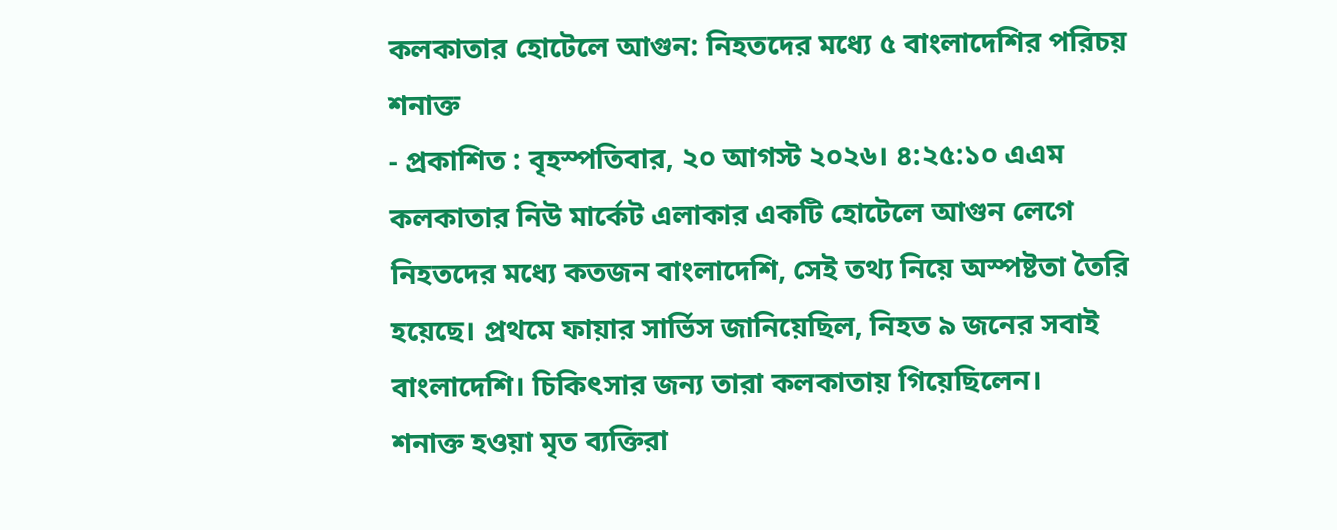কলকাতার হোটেলে আগুন: নিহতদের মধ্যে ৫ বাংলাদেশির পরিচয় শনাক্ত
- প্রকাশিত : বৃহস্পতিবার, ২০ আগস্ট ২০২৬। ৪:২৫:১০ এএম
কলকাতার নিউ মার্কেট এলাকার একটি হোটেলে আগুন লেগে নিহতদের মধ্যে কতজন বাংলাদেশি, সেই তথ্য নিয়ে অস্পষ্টতা তৈরি হয়েছে। প্রথমে ফায়ার সার্ভিস জানিয়েছিল, নিহত ৯ জনের সবাই বাংলাদেশি। চিকিৎসার জন্য তারা কলকাতায় গিয়েছিলেন।
শনাক্ত হওয়া মৃত ব্যক্তিরা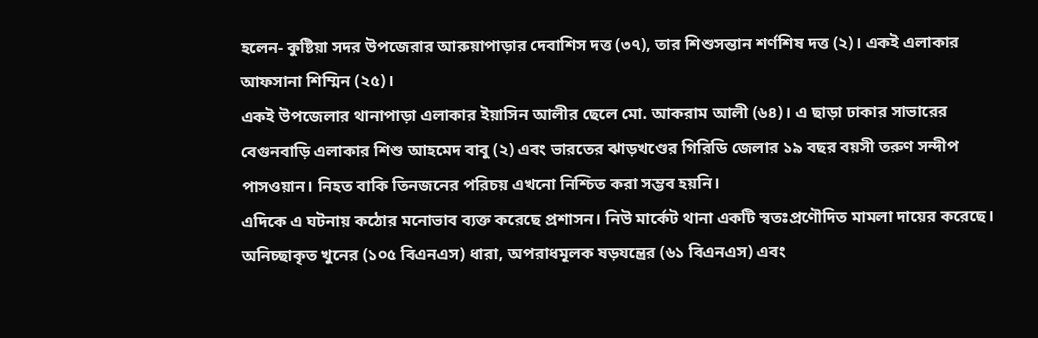হলেন- কুষ্টিয়া সদর উপজেরার আরুয়াপাড়ার দেবাশিস দত্ত (৩৭), তার শিশুসন্তান শর্ণশিষ দত্ত (২)। একই এলাকার আফসানা শিম্মিন (২৫)।
একই উপজেলার থানাপাড়া এলাকার ইয়াসিন আলীর ছেলে মো. আকরাম আলী (৬৪)। এ ছাড়া ঢাকার সাভারের বেগুনবাড়ি এলাকার শিশু আহমেদ বাবু (২) এবং ভারতের ঝাড়খণ্ডের গিরিডি জেলার ১৯ বছর বয়সী তরুণ সন্দীপ পাসওয়ান। নিহত বাকি তিনজনের পরিচয় এখনো নিশ্চিত করা সম্ভব হয়নি।
এদিকে এ ঘটনায় কঠোর মনোভাব ব্যক্ত করেছে প্রশাসন। নিউ মার্কেট থানা একটি স্বতঃপ্রণৌদিত মামলা দায়ের করেছে। অনিচ্ছাকৃত খুনের (১০৫ বিএনএস) ধারা, অপরাধমূলক ষড়যন্ত্রের (৬১ বিএনএস) এবং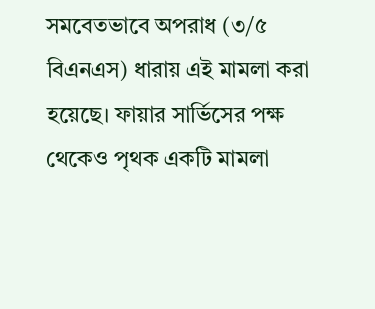সমবেতভাবে অপরাধ (৩/৫ বিএনএস) ধারায় এই মামলা করা হয়েছে। ফায়ার সার্ভিসের পক্ষ থেকেও পৃথক একটি মামলা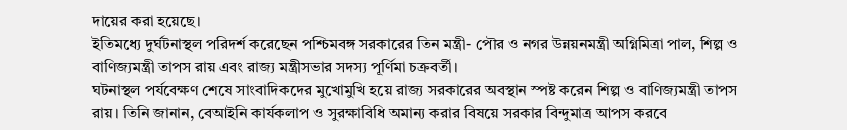দায়ের করা হয়েছে।
ইতিমধ্যে দুর্ঘটনাস্থল পরিদর্শ করেছেন পশ্চিমবঙ্গ সরকারের তিন মন্ত্রী- পৌর ও নগর উন্নয়নমন্ত্রী অগ্নিমিত্রা পাল, শিল্প ও বাণিজ্যমন্ত্রী তাপস রায় এবং রাজ্য মন্ত্রীসভার সদস্য পূর্ণিমা চক্রবর্তী।
ঘটনাস্থল পর্যবেক্ষণ শেষে সাংবাদিকদের মুখোমুখি হয়ে রাজ্য সরকারের অবস্থান স্পষ্ট করেন শিল্প ও বাণিজ্যমন্ত্রী তাপস রায়। তিনি জানান, বেআইনি কার্যকলাপ ও সুরক্ষাবিধি অমান্য করার বিষয়ে সরকার বিন্দুমাত্র আপস করবে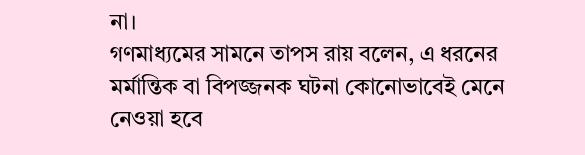না।
গণমাধ্যমের সামনে তাপস রায় বলেন, এ ধরনের মর্মান্তিক বা বিপজ্জনক ঘটনা কোনোভাবেই মেনে নেওয়া হবে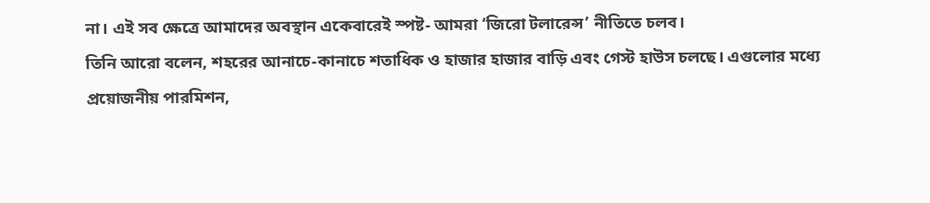না। এই সব ক্ষেত্রে আমাদের অবস্থান একেবারেই স্পষ্ট- আমরা ‘জিরো টলারেন্স’ নীতিতে চলব।
তিনি আরো বলেন, শহরের আনাচে-কানাচে শতাধিক ও হাজার হাজার বাড়ি এবং গেস্ট হাউস চলছে। এগুলোর মধ্যে প্রয়োজনীয় পারমিশন,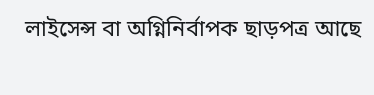লাইসেন্স বা অগ্নিনির্বাপক ছাড়পত্র আছে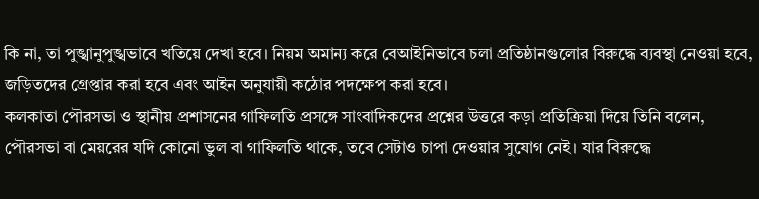কি না, তা পুঙ্খানুপুঙ্খভাবে খতিয়ে দেখা হবে। নিয়ম অমান্য করে বেআইনিভাবে চলা প্রতিষ্ঠানগুলোর বিরুদ্ধে ব্যবস্থা নেওয়া হবে, জড়িতদের গ্রেপ্তার করা হবে এবং আইন অনুযায়ী কঠোর পদক্ষেপ করা হবে।
কলকাতা পৌরসভা ও স্থানীয় প্রশাসনের গাফিলতি প্রসঙ্গে সাংবাদিকদের প্রশ্নের উত্তরে কড়া প্রতিক্রিয়া দিয়ে তিনি বলেন, পৌরসভা বা মেয়রের যদি কোনো ভুল বা গাফিলতি থাকে, তবে সেটাও চাপা দেওয়ার সুযোগ নেই। যার বিরুদ্ধে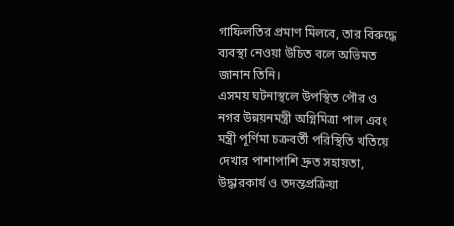গাফিলতির প্রমাণ মিলবে, তার বিরুদ্ধে ব্যবস্থা নেওয়া উচিত বলে অভিমত জানান তিনি।
এসময় ঘটনাস্থলে উপস্থিত পৌর ও নগর উন্নয়নমন্ত্রী অগ্নিমিত্রা পাল এবং মন্ত্রী পূর্ণিমা চক্রবর্তী পরিস্থিতি খতিয়ে দেখার পাশাপাশি দ্রুত সহায়তা, উদ্ধারকার্য ও তদন্তপ্রক্রিয়া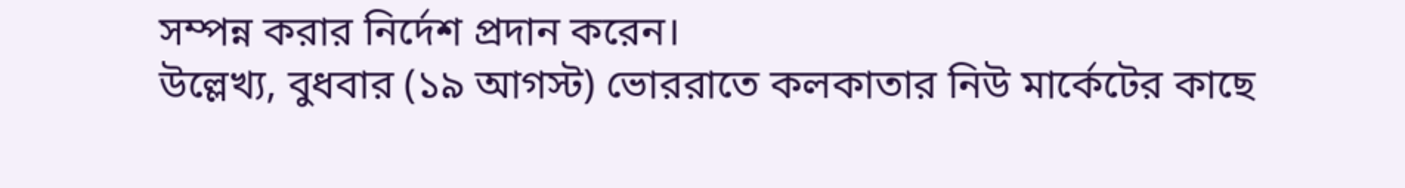সম্পন্ন করার নির্দেশ প্রদান করেন।
উল্লেখ্য, বুধবার (১৯ আগস্ট) ভোররাতে কলকাতার নিউ মার্কেটের কাছে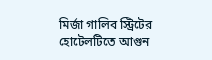মির্জা গালিব স্ট্রিটের হোটেলটিতে আগুন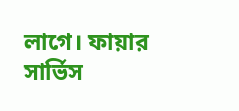লাগে। ফায়ার সার্ভিস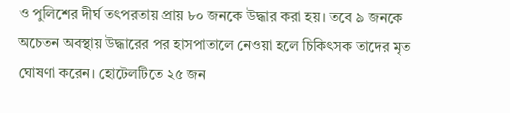ও পুলিশের দীর্ঘ তৎপরতায় প্রায় ৮০ জনকে উদ্ধার করা হয়। তবে ৯ জনকে অচেতন অবস্থায় উদ্ধারের পর হাসপাতালে নেওয়া হলে চিকিৎসক তাদের মৃত ঘোষণা করেন। হোটেলটিতে ২৫ জন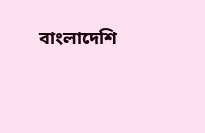বাংলাদেশি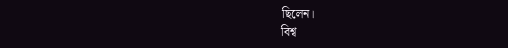ছিলেন।
বিশ্ব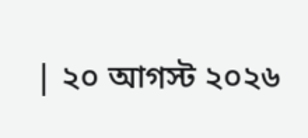| ২০ আগস্ট ২০২৬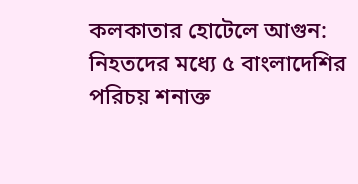কলকাতার হোটেলে আগুন: নিহতদের মধ্যে ৫ বাংলাদেশির পরিচয় শনাক্ত